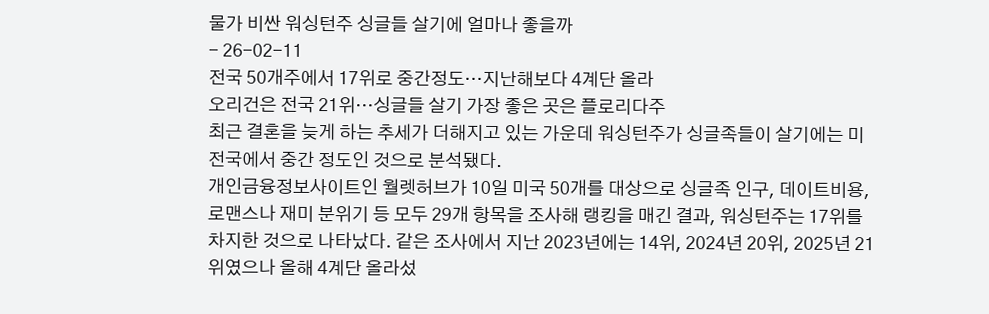물가 비싼 워싱턴주 싱글들 살기에 얼마나 좋을까
- 26-02-11
전국 50개주에서 17위로 중간정도…지난해보다 4계단 올라
오리건은 전국 21위…싱글들 살기 가장 좋은 곳은 플로리다주
최근 결혼을 늦게 하는 추세가 더해지고 있는 가운데 워싱턴주가 싱글족들이 살기에는 미 전국에서 중간 정도인 것으로 분석됐다.
개인금융정보사이트인 월렛허브가 10일 미국 50개를 대상으로 싱글족 인구, 데이트비용, 로맨스나 재미 분위기 등 모두 29개 항목을 조사해 랭킹을 매긴 결과, 워싱턴주는 17위를 차지한 것으로 나타났다. 같은 조사에서 지난 2023년에는 14위, 2024년 20위, 2025년 21위였으나 올해 4계단 올라섰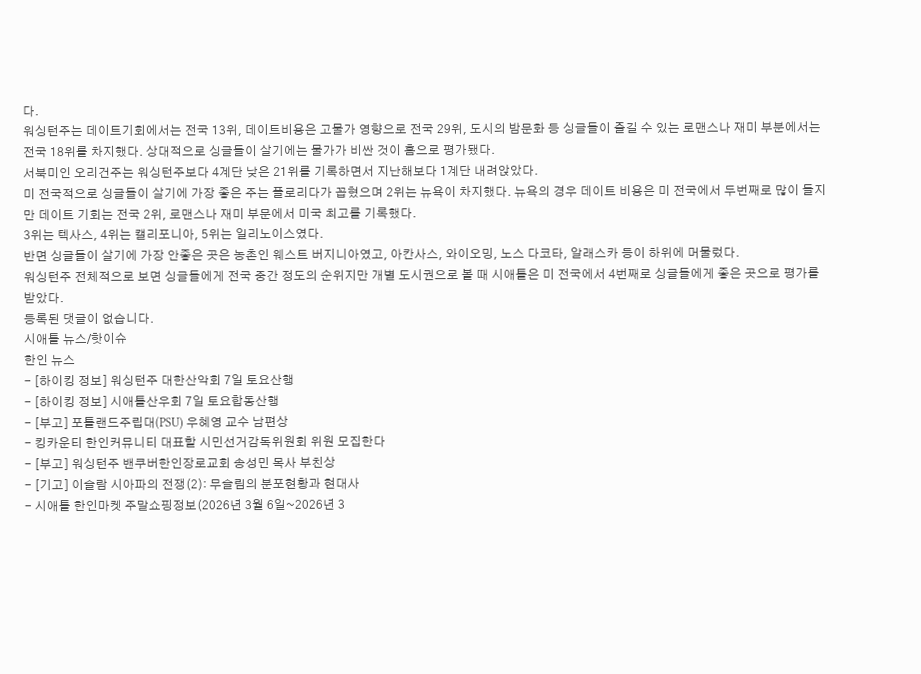다.
워싱턴주는 데이트기회에서는 전국 13위, 데이트비용은 고물가 영향으로 전국 29위, 도시의 밤문화 등 싱글들이 즐길 수 있는 로맨스나 재미 부분에서는 전국 18위를 차지했다. 상대적으로 싱글들이 살기에는 물가가 비싼 것이 흠으로 평가됐다.
서북미인 오리건주는 워싱턴주보다 4계단 낮은 21위를 기록하면서 지난해보다 1계단 내려앉았다.
미 전국적으로 싱글들이 살기에 가장 좋은 주는 플로리다가 꼽혔으며 2위는 뉴욕이 차지했다. 뉴욕의 경우 데이트 비용은 미 전국에서 두번째로 많이 들지만 데이트 기회는 전국 2위, 로맨스나 재미 부문에서 미국 최고를 기록했다.
3위는 텍사스, 4위는 캘리포니아, 5위는 일리노이스였다.
반면 싱글들이 살기에 가장 안좋은 곳은 농촌인 웨스트 버지니아였고, 아칸사스, 와이오밍, 노스 다코타, 알래스카 등이 하위에 머물렀다.
워싱턴주 전체적으로 보면 싱글들에게 전국 중간 정도의 순위지만 개별 도시권으로 볼 때 시애틀은 미 전국에서 4번째로 싱글들에게 좋은 곳으로 평가를 받았다.
등록된 댓글이 없습니다.
시애틀 뉴스/핫이슈
한인 뉴스
- [하이킹 정보] 워싱턴주 대한산악회 7일 토요산행
- [하이킹 정보] 시애틀산우회 7일 토요합동산행
- [부고] 포틀랜드주립대(PSU) 우혜영 교수 남편상
- 킹카운티 한인커뮤니티 대표할 시민선거감독위원회 위원 모집한다
- [부고] 워싱턴주 밴쿠버한인장로교회 송성민 목사 부친상
- [기고] 이슬람 시아파의 전쟁(2): 무슬림의 분포현황과 현대사
- 시애틀 한인마켓 주말쇼핑정보(2026년 3월 6일~2026년 3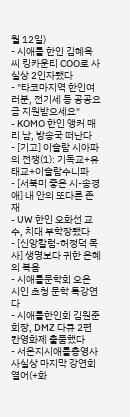월 12일)
- 시애틀 한인 김혜옥씨 킹카운티 COO로 사실상 2인자됐다
- "타코마지역 한인여러분, 전기세 등 공공요금 지원받으세요"
- KOMO 한인 앵커 매리 남, 방송국 떠난다
- [기고] 이슬람 시아파의 전쟁(1): 기독교+유태교+이슬람수니파
- [서북미 좋은 시-송경애] 내 안의 또다른 존재
- UW 한인 오화선 교수, 치대 부학장됐다
- [신앙칼럼-허정덕 목사] 생명보다 귀한 은혜의 복음
- 시애틀문학회 오은 시인 초청 문학 특강연다
- 시애틀한인회 김원준회장, DMZ 다큐 2편 칸영화제 출품했다
- 서은지시애틀총영사 사실상 마지막 강연회 열어(+화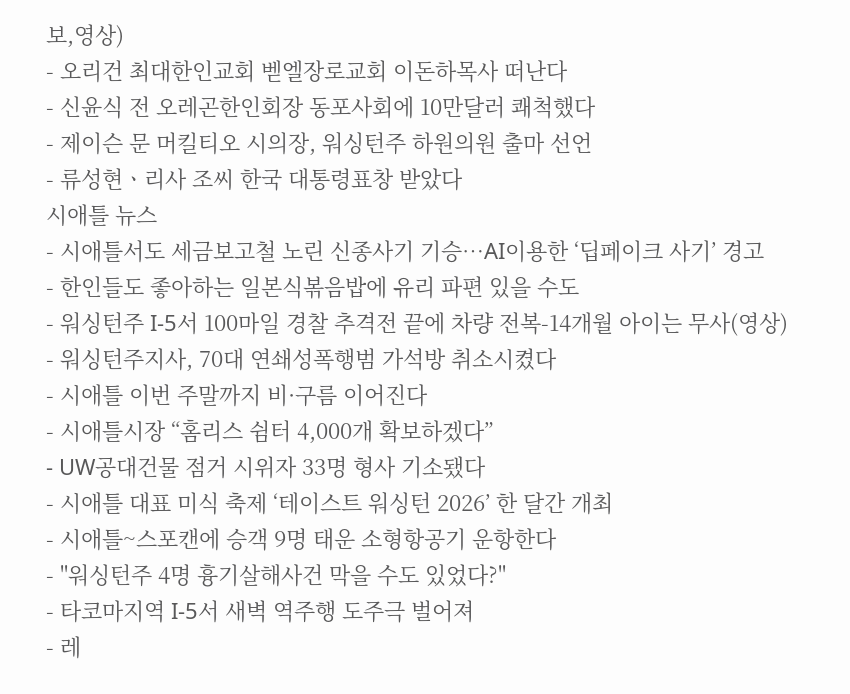보,영상)
- 오리건 최대한인교회 벧엘장로교회 이돈하목사 떠난다
- 신윤식 전 오레곤한인회장 동포사회에 10만달러 쾌척했다
- 제이슨 문 머킬티오 시의장, 워싱턴주 하원의원 출마 선언
- 류성현ㆍ리사 조씨 한국 대통령표창 받았다
시애틀 뉴스
- 시애틀서도 세금보고철 노린 신종사기 기승…AI이용한 ‘딥페이크 사기’ 경고
- 한인들도 좋아하는 일본식볶음밥에 유리 파편 있을 수도
- 워싱턴주 I-5서 100마일 경찰 추격전 끝에 차량 전복-14개월 아이는 무사(영상)
- 워싱턴주지사, 70대 연쇄성폭행범 가석방 취소시켰다
- 시애틀 이번 주말까지 비·구름 이어진다
- 시애틀시장 “홈리스 쉼터 4,000개 확보하겠다”
- UW공대건물 점거 시위자 33명 형사 기소됐다
- 시애틀 대표 미식 축제 ‘테이스트 워싱턴 2026’ 한 달간 개최
- 시애틀~스포캔에 승객 9명 태운 소형항공기 운항한다
- "워싱턴주 4명 흉기살해사건 막을 수도 있었다?"
- 타코마지역 I-5서 새벽 역주행 도주극 벌어져
- 레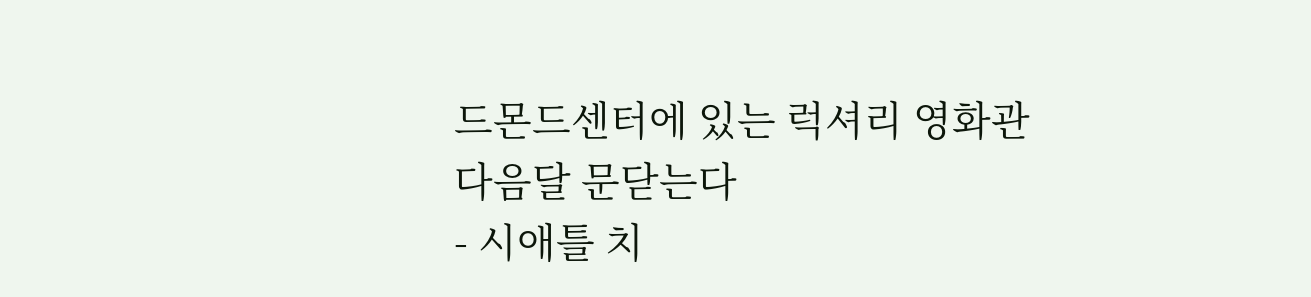드몬드센터에 있는 럭셔리 영화관 다음달 문닫는다
- 시애틀 치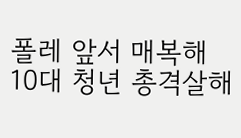폴레 앞서 매복해 10대 청년 총격살해